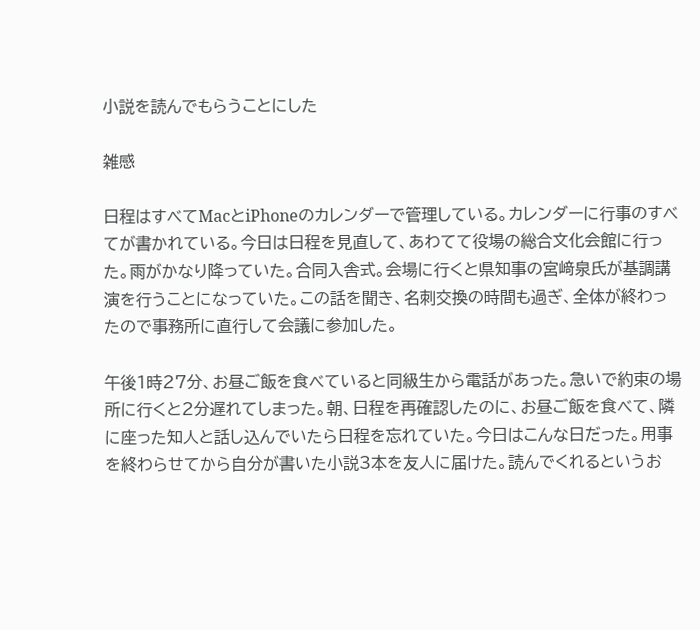小説を読んでもらうことにした

雑感

日程はすべてMacとiPhoneのカレンダーで管理している。カレンダーに行事のすべてが書かれている。今日は日程を見直して、あわてて役場の総合文化会館に行った。雨がかなり降っていた。合同入舎式。会場に行くと県知事の宮﨑泉氏が基調講演を行うことになっていた。この話を聞き、名刺交換の時間も過ぎ、全体が終わったので事務所に直行して会議に参加した。

午後1時27分、お昼ご飯を食べていると同級生から電話があった。急いで約束の場所に行くと2分遅れてしまった。朝、日程を再確認したのに、お昼ご飯を食べて、隣に座った知人と話し込んでいたら日程を忘れていた。今日はこんな日だった。用事を終わらせてから自分が書いた小説3本を友人に届けた。読んでくれるというお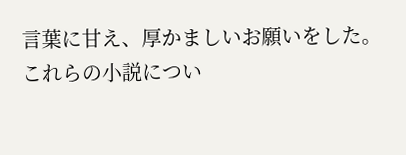言葉に甘え、厚かましいお願いをした。
これらの小説につい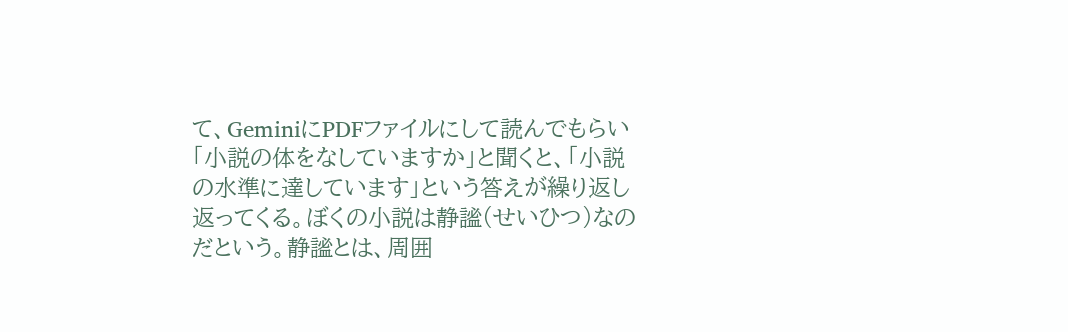て、GeminiにPDFファイルにして読んでもらい「小説の体をなしていますか」と聞くと、「小説の水準に達しています」という答えが繰り返し返ってくる。ぼくの小説は静謐(せいひつ)なのだという。静謐とは、周囲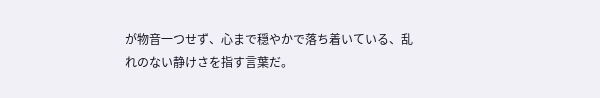が物音一つせず、心まで穏やかで落ち着いている、乱れのない静けさを指す言葉だ。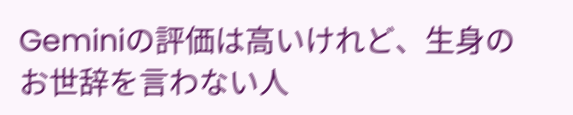Geminiの評価は高いけれど、生身のお世辞を言わない人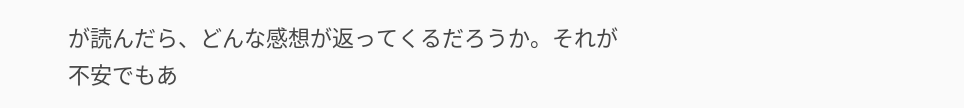が読んだら、どんな感想が返ってくるだろうか。それが不安でもあ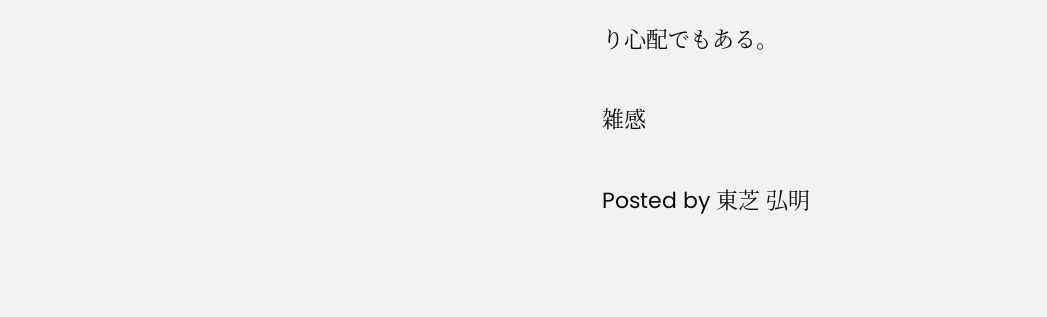り心配でもある。

雑感

Posted by 東芝 弘明